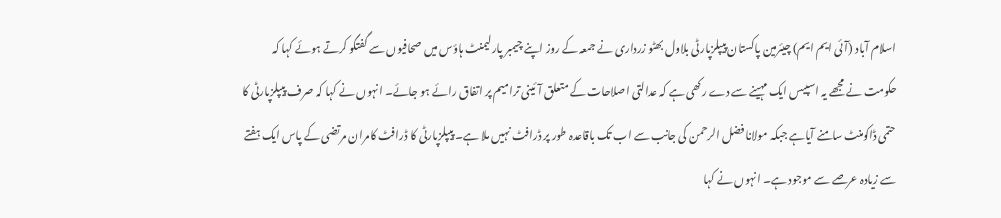اسلام آباد (آئی ایم ایم) چیئرمین پاکستان پیپلزپارٹی بلاول بھٹو زرداری نے جمعہ کے روز اپنے چیمبر پارلیمنٹ ہاؤس میں صحافیوں سے گفتگو کرتے ہوئے کہا کہ حکومت نے مجھے یہ اسپیس ایک مہینے سے دے رکھی ہے کہ عدالتی اصلاحات کے متعلق آئینی ترامیم پر اتفاق رائے ہو جائے۔ انہوں نے کہا کہ صرف پیپلزپارٹی کا حتمی ڈاکومنٹ سامنے آیاہے جبکہ مولانا فضل الرحمن کی جانب سے اب تک باقاعدہ طور پر ڈرافٹ نہیں ملا ہے۔ پیپلزپارٹی کا ڈرافٹ کامران مرتضی کے پاس ایک ہفتے سے زیادہ عرصے سے موجود ہے۔ انہوں نے کہا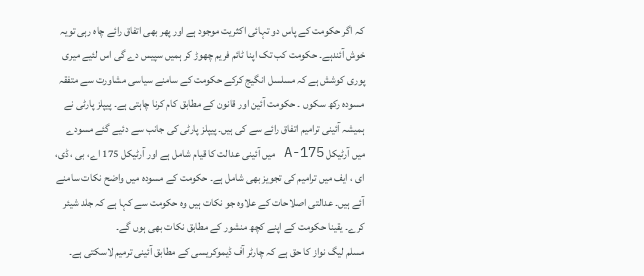کہ اگر حکومت کے پاس دو تہائی اکثریت موجود ہے اور پھر بھی اتفاق رائے چاہ رہی تویہ خوش آئندہے۔ حکومت کب تک اپنا ٹائم فریم چھوڑ کر ہمیں سپیس دے گی اس لئیے میری پوری کوشش ہے کہ مسلسل انگیج کرکے حکومت کے سامنے سیاسی مشاورت سے متفقہ مسودہ رکھ سکوں ۔ حکومت آئین اور قانون کے مطابق کام کرنا چاہتی ہے۔ پیپلز پارٹی نے ہمیشہ آئینی ترامیم اتفاق رائے سے کی ہیں۔ پیپلز پارٹی کی جانب سے دئیے گئے مسودے میں آرٹیکل 175-A میں آئینی عدالت کا قیام شامل ہے اور آرٹیکل 175 اے، بی ، ڈی، ای ، ایف میں ترامیم کی تجویز بھی شامل ہے۔ حکومت کے مسودہ میں واضح نکات سامنے آئے ہیں۔ عدالتی اصلاحات کے علاوہ جو نکات ہیں وہ حکومت سے کہا ہے کہ جلد شیئر کرے۔ یقینا حکومت کے اپنے کچھ منشور کے مطابق نکات بھی ہوں گے۔
مسلم لیگ نواز کا حق ہے کہ چارٹر آف ڈیموکریسی کے مطابق آئینی ترمیم لاسکتی ہے۔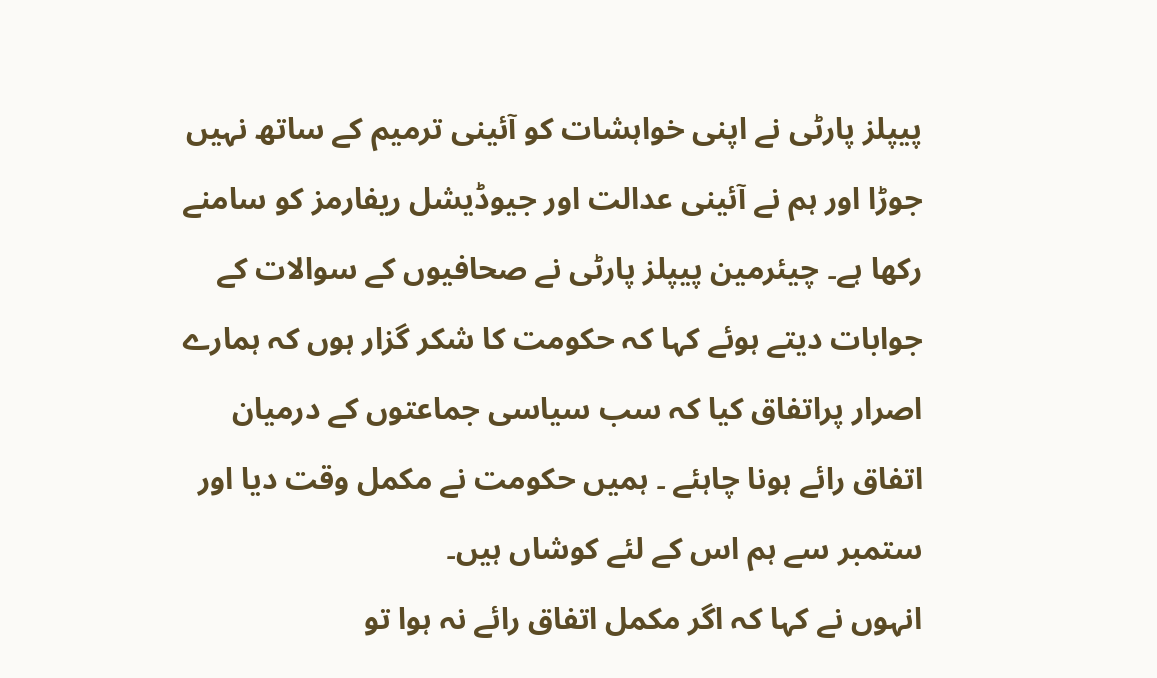پیپلز پارٹی نے اپنی خواہشات کو آئینی ترمیم کے ساتھ نہیں جوڑا اور ہم نے آئینی عدالت اور جیوڈیشل ریفارمز کو سامنے رکھا ہے۔ چیئرمین پیپلز پارٹی نے صحافیوں کے سوالات کے جوابات دیتے ہوئے کہا کہ حکومت کا شکر گزار ہوں کہ ہمارے اصرار پراتفاق کیا کہ سب سیاسی جماعتوں کے درمیان اتفاق رائے ہونا چاہئے ۔ ہمیں حکومت نے مکمل وقت دیا اور ستمبر سے ہم اس کے لئے کوشاں ہیں۔
انہوں نے کہا کہ اگر مکمل اتفاق رائے نہ ہوا تو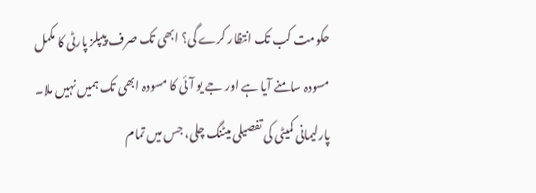حکومت کب تک انتظار کرے گی؟ ابھی تک صرف پیپلز پارٹی کا مکمل مسودہ سامنے آیا ہے اور جے یو آئی کا مسودہ ابھی تک ہمیں نہیں ملا۔ پارلیمانی کمیٹی کی تفصیلی میٹنگ چلی، جس میں تمام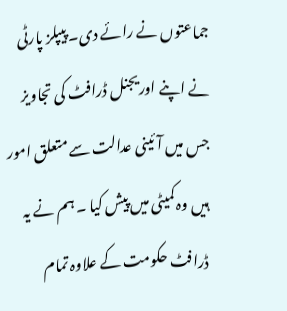جماعتوں نے رائے دی۔ پیپلز پارٹی نے اپنے اوریجنل ڈرافٹ کی تجاویز جس میں آئینی عدالت سے متعلق امور ہیں وہ کمیٹی میں پیش کیا ۔ ہم نے یہ ڈرافٹ حکومت کے علاوہ تمام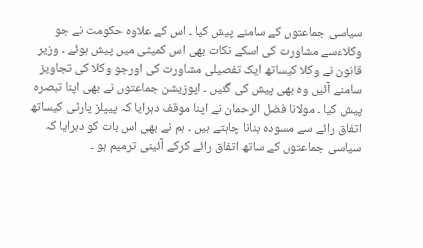سیاسی جماعتوں کے سامنے پیش کیا ۔ اس کے علاوہ حکومت نے جو وکلاءسے مشاورت کی اسکے نکات بھی اس کمیٹی میں پیش ہوئے ۔ وزیر قانون نے وکلا کیساتھ ایک تفصیلی مشاورت کی اورجو وکلا کی تجاویز سامنے آئیں وہ بھی پیش کی گئیں ۔ اپوزیشن جماعتوں نے بھی اپنا تبصرہ پیش کیا ۔ مولانا فضل الرحمان نے اپنا موقف دہرایا کہ پیپلز پارٹی کیساتھ اتفاق رائے سے مسودہ بنانا چاہتے ہیں ۔ ہم نے بھی اس بات کو دہرایا کہ سیاسی جماعتوں کے ساتھ اتفاق رائے کرکے آئینی ترمیم ہو ۔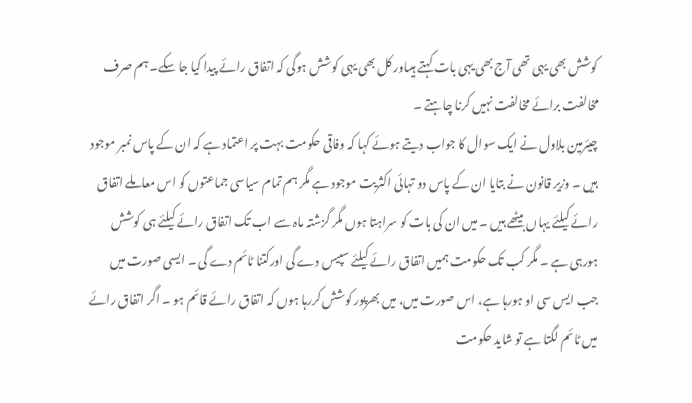کوشش بھی یہی تھی آج بھی یہی بات کہتے ہیںاور کل بھی یہی کوشش ہوگی کہ اتفاق رائے پیدا کیا جا سکے۔ ہم صرف مخالفت برائے مخالفت نہیں کرنا چاہتے ۔
چیئرمین بلاول نے ایک سوال کا جواب دیتے ہوئے کہا کہ وفاقی حکومت بہت پر اعتماد ہے کہ ان کے پاس نمبر موجود ہیں ۔ وزیر قانون نے بتایا ان کے پاس دو تہائی اکثریت موجود ہے مگر ہم تمام سیاسی جماعتوں کو اس معاملے اتفاق رائے کیلئے یہاں بیٹھے ہیں ۔ میں ان کی بات کو سراہتا ہوں مگر گزشتہ ماہ سے اب تک اتفاق رائے کیلئے ہی کوشش ہورہی ہے ۔ مگر کب تک حکومت ہمیں اتفاق رائے کیلئے سپیس دے گی اورکتنا ٹائم دے گی ۔ ایسی صورت میں جب ایس سی او ہورہا ہے، اس صورت میں، میں بھرپور کوشش کررہا ہوں کہ اتفاق رائے قائم ہو ۔ اگر اتفاق رائے میں ٹائم لگتا ہے تو شاید حکومت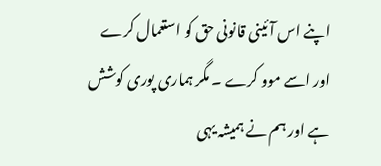اپنے اس آئینی قانونی حق کو استعمال کرے اور اسے موو کرے ۔ مگر ہماری پوری کوشش ہے اور ہم نے ہمیشہ یہی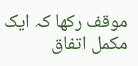موقف رکھا کہ ایک مکمل اتفاق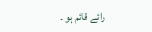رائے قائم ہو ۔